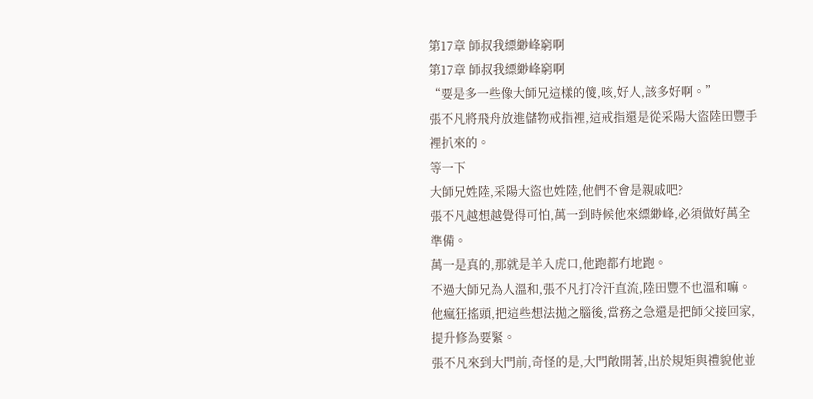第17章 師叔我縹緲峰窮啊
第17章 師叔我縹緲峰窮啊
“要是多一些像大師兄這樣的傻,咳,好人,該多好啊。”
張不凡將飛舟放進儲物戒指裡,這戒指還是從采陽大盜陸田豐手裡扒來的。
等一下
大師兄姓陸,采陽大盜也姓陸,他們不會是親戚吧?
張不凡越想越覺得可怕,萬一到時候他來縹緲峰,必須做好萬全準備。
萬一是真的,那就是羊入虎口,他跑都冇地跑。
不過大師兄為人溫和,張不凡打冷汗直流,陸田豐不也溫和嘛。
他瘋狂搖頭,把這些想法拋之腦後,當務之急還是把師父接回家,提升修為要緊。
張不凡來到大門前,奇怪的是,大門敞開著,出於規矩與禮貌他並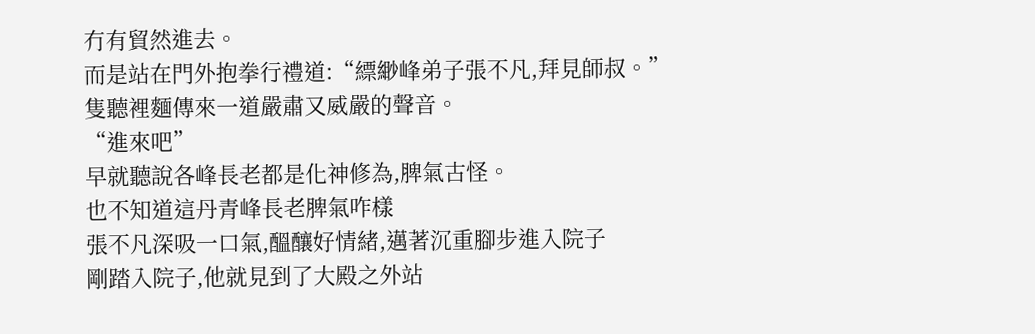冇有貿然進去。
而是站在門外抱拳行禮道:“縹緲峰弟子張不凡,拜見師叔。”
隻聽裡麵傳來一道嚴肅又威嚴的聲音。
“進來吧”
早就聽說各峰長老都是化神修為,脾氣古怪。
也不知道這丹青峰長老脾氣咋樣
張不凡深吸一口氣,醞釀好情緒,邁著沉重腳步進入院子
剛踏入院子,他就見到了大殿之外站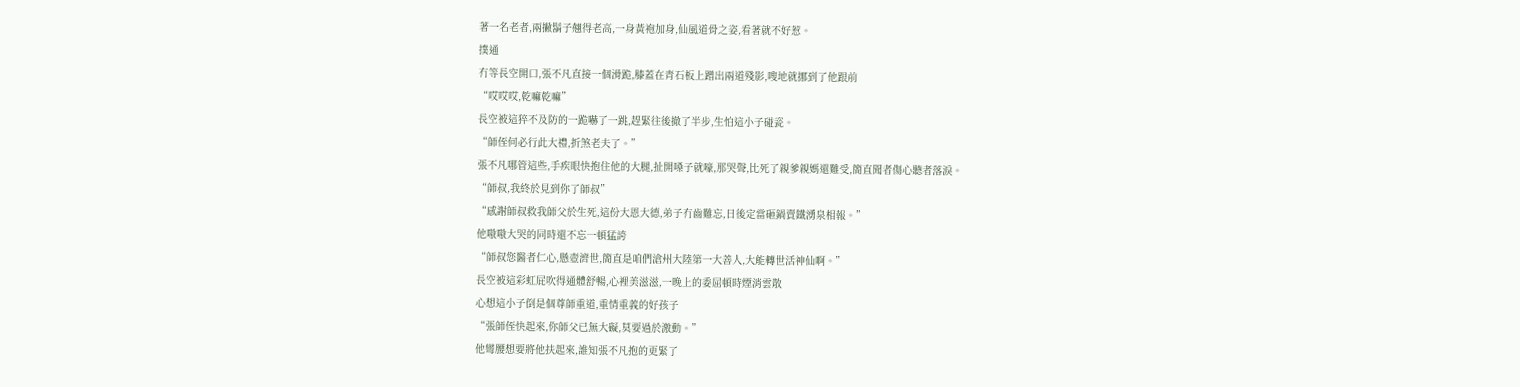著一名老者,兩撇鬍子翹得老高,一身黃袍加身,仙風道骨之姿,看著就不好惹。
撲通
冇等長空開口,張不凡直接一個滑跪,膝蓋在青石板上蹭出兩道殘影,嗖地就挪到了他跟前
“哎哎哎,乾嘛乾嘛”
長空被這猝不及防的一跪嚇了一跳,趕緊往後撤了半步,生怕這小子碰瓷。
“師侄何必行此大禮,折煞老夫了。”
張不凡哪管這些,手疾眼快抱住他的大腿,扯開嗓子就嚎,那哭聲,比死了親爹親媽還難受,簡直聞者傷心聽者落淚。
“師叔,我終於見到你了師叔”
“感謝師叔救我師父於生死,這份大恩大德,弟子冇齒難忘,日後定當砸鍋賣鐵湧泉相報。”
他嗷嗷大哭的同時還不忘一頓猛誇
“師叔您醫者仁心,懸壺濟世,簡直是咱們滄州大陸第一大善人,大能轉世活神仙啊。”
長空被這彩虹屁吹得通體舒暢,心裡美滋滋,一晚上的委屈頓時煙消雲散
心想這小子倒是個尊師重道,重情重義的好孩子
“張師侄快起來,你師父已無大礙,莫要過於激動。”
他彎腰想要將他扶起來,誰知張不凡抱的更緊了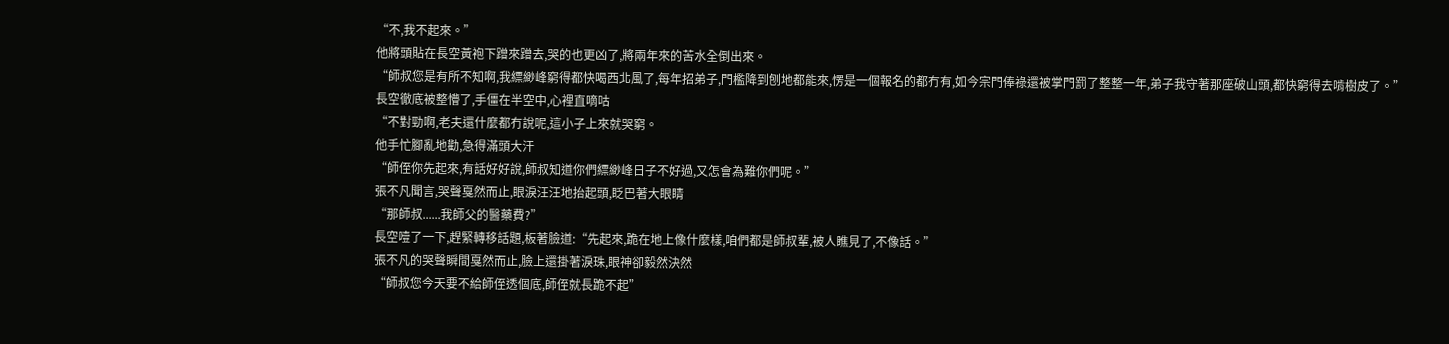“不,我不起來。”
他將頭貼在長空黃袍下蹭來蹭去,哭的也更凶了,將兩年來的苦水全倒出來。
“師叔您是有所不知啊,我縹緲峰窮得都快喝西北風了,每年招弟子,門檻降到刨地都能來,愣是一個報名的都冇有,如今宗門俸祿還被掌門罰了整整一年,弟子我守著那座破山頭,都快窮得去啃樹皮了。”
長空徹底被整懵了,手僵在半空中,心裡直嘀咕
“不對勁啊,老夫還什麼都冇說呢,這小子上來就哭窮。
他手忙腳亂地勸,急得滿頭大汗
“師侄你先起來,有話好好說,師叔知道你們縹緲峰日子不好過,又怎會為難你們呢。”
張不凡聞言,哭聲戛然而止,眼淚汪汪地抬起頭,眨巴著大眼睛
“那師叔......我師父的醫藥費?”
長空噎了一下,趕緊轉移話題,板著臉道:“先起來,跪在地上像什麼樣,咱們都是師叔輩,被人瞧見了,不像話。”
張不凡的哭聲瞬間戛然而止,臉上還掛著淚珠,眼神卻毅然決然
“師叔您今天要不給師侄透個底,師侄就長跪不起”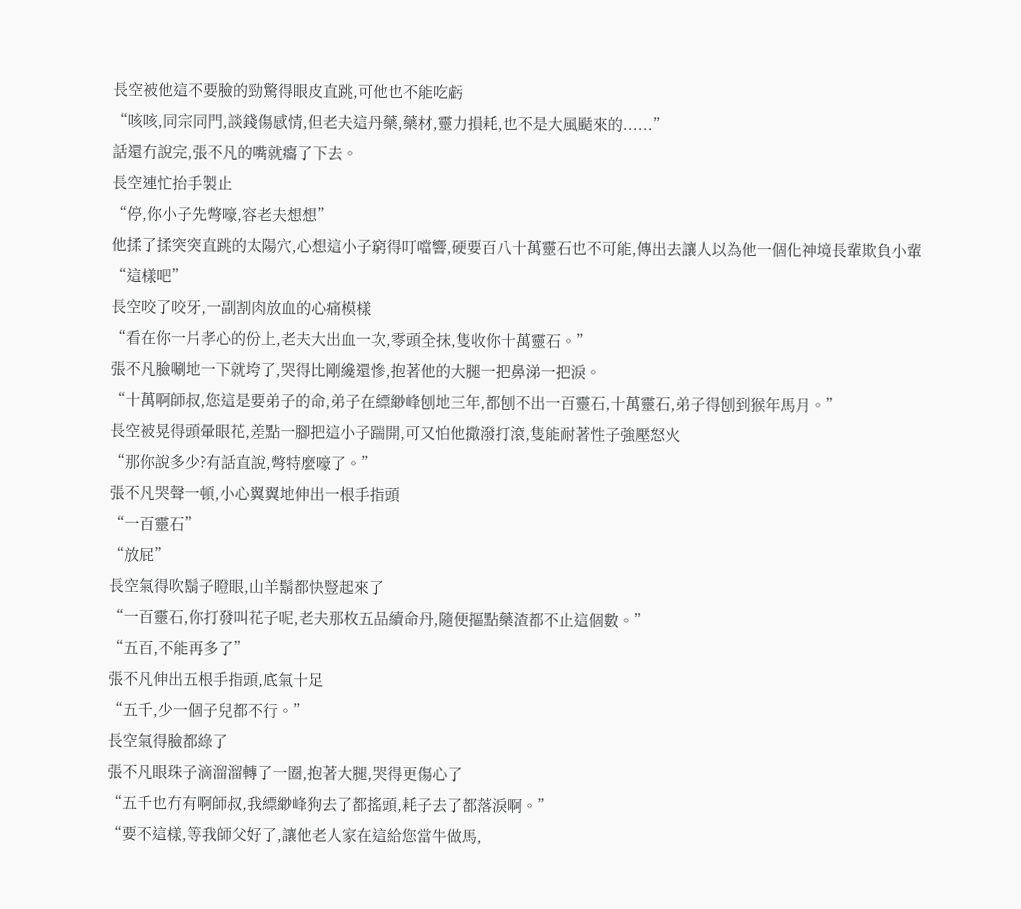長空被他這不要臉的勁驚得眼皮直跳,可他也不能吃虧
“咳咳,同宗同門,談錢傷感情,但老夫這丹藥,藥材,靈力損耗,也不是大風颳來的......”
話還冇說完,張不凡的嘴就癟了下去。
長空連忙抬手製止
“停,你小子先彆嚎,容老夫想想”
他揉了揉突突直跳的太陽穴,心想這小子窮得叮噹響,硬要百八十萬靈石也不可能,傳出去讓人以為他一個化神境長輩欺負小輩
“這樣吧”
長空咬了咬牙,一副割肉放血的心痛模樣
“看在你一片孝心的份上,老夫大出血一次,零頭全抹,隻收你十萬靈石。”
張不凡臉唰地一下就垮了,哭得比剛纔還慘,抱著他的大腿一把鼻涕一把淚。
“十萬啊師叔,您這是要弟子的命,弟子在縹緲峰刨地三年,都刨不出一百靈石,十萬靈石,弟子得刨到猴年馬月。”
長空被晃得頭暈眼花,差點一腳把這小子踹開,可又怕他撒潑打滾,隻能耐著性子強壓怒火
“那你說多少?有話直說,彆特麼嚎了。”
張不凡哭聲一頓,小心翼翼地伸出一根手指頭
“一百靈石”
“放屁”
長空氣得吹鬍子瞪眼,山羊鬍都快豎起來了
“一百靈石,你打發叫花子呢,老夫那枚五品續命丹,隨便摳點藥渣都不止這個數。”
“五百,不能再多了”
張不凡伸出五根手指頭,底氣十足
“五千,少一個子兒都不行。”
長空氣得臉都綠了
張不凡眼珠子滴溜溜轉了一圈,抱著大腿,哭得更傷心了
“五千也冇有啊師叔,我縹緲峰狗去了都搖頭,耗子去了都落淚啊。”
“要不這樣,等我師父好了,讓他老人家在這給您當牛做馬,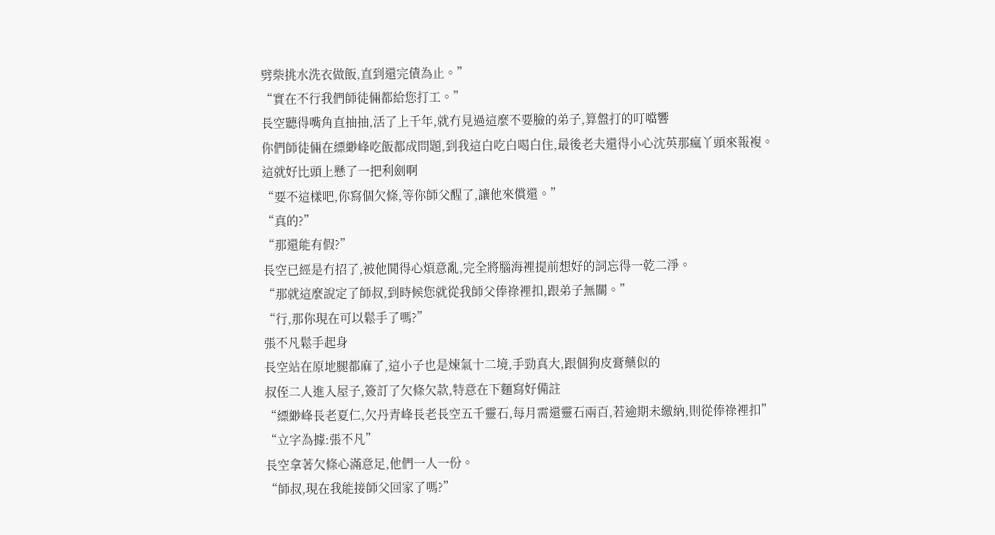劈柴挑水洗衣做飯,直到還完債為止。”
“實在不行我們師徒倆都給您打工。”
長空聽得嘴角直抽抽,活了上千年,就冇見過這麼不要臉的弟子,算盤打的叮噹響
你們師徒倆在縹緲峰吃飯都成問題,到我這白吃白喝白住,最後老夫還得小心沈英那瘋丫頭來報複。
這就好比頭上懸了一把利劍啊
“要不這樣吧,你寫個欠條,等你師父醒了,讓他來償還。”
“真的?”
“那還能有假?”
長空已經是冇招了,被他鬨得心煩意亂,完全將腦海裡提前想好的詞忘得一乾二淨。
“那就這麼說定了師叔,到時候您就從我師父俸祿裡扣,跟弟子無關。”
“行,那你現在可以鬆手了嗎?”
張不凡鬆手起身
長空站在原地腿都麻了,這小子也是煉氣十二境,手勁真大,跟個狗皮膏藥似的
叔侄二人進入屋子,簽訂了欠條欠款,特意在下麵寫好備註
“縹緲峰長老夏仁,欠丹青峰長老長空五千靈石,每月需還靈石兩百,若逾期未繳納,則從俸祿裡扣”
“立字為據:張不凡”
長空拿著欠條心滿意足,他們一人一份。
“師叔,現在我能接師父回家了嗎?”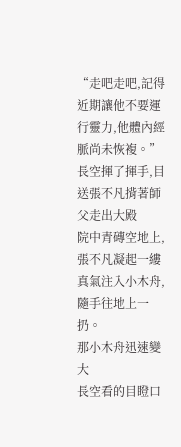“走吧走吧,記得近期讓他不要運行靈力,他體內經脈尚未恢複。”
長空揮了揮手,目送張不凡揹著師父走出大殿
院中青磚空地上,張不凡凝起一縷真氣注入小木舟,隨手往地上一扔。
那小木舟迅速變大
長空看的目瞪口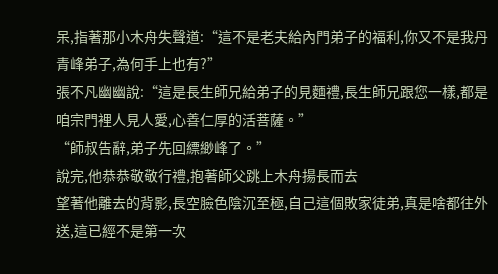呆,指著那小木舟失聲道:“這不是老夫給內門弟子的福利,你又不是我丹青峰弟子,為何手上也有?”
張不凡幽幽說:“這是長生師兄給弟子的見麵禮,長生師兄跟您一樣,都是咱宗門裡人見人愛,心善仁厚的活菩薩。”
“師叔告辭,弟子先回縹緲峰了。”
說完,他恭恭敬敬行禮,抱著師父跳上木舟揚長而去
望著他離去的背影,長空臉色陰沉至極,自己這個敗家徒弟,真是啥都往外送,這已經不是第一次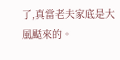了,真當老夫家底是大風颳來的。